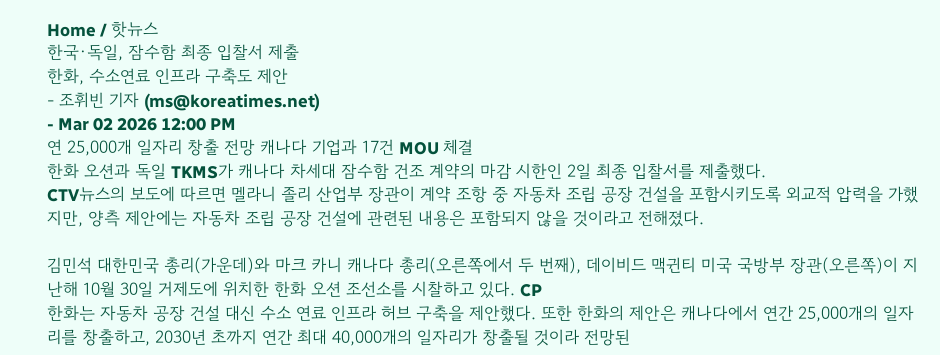Home / 핫뉴스
한국·독일, 잠수함 최종 입찰서 제출
한화, 수소연료 인프라 구축도 제안
- 조휘빈 기자 (ms@koreatimes.net)
- Mar 02 2026 12:00 PM
연 25,000개 일자리 창출 전망 캐나다 기업과 17건 MOU 체결
한화 오션과 독일 TKMS가 캐나다 차세대 잠수함 건조 계약의 마감 시한인 2일 최종 입찰서를 제출했다.
CTV뉴스의 보도에 따르면 멜라니 졸리 산업부 장관이 계약 조항 중 자동차 조립 공장 건설을 포함시키도록 외교적 압력을 가했지만, 양측 제안에는 자동차 조립 공장 건설에 관련된 내용은 포함되지 않을 것이라고 전해졌다.

김민석 대한민국 총리(가운데)와 마크 카니 캐나다 총리(오른쪽에서 두 번째), 데이비드 맥귄티 미국 국방부 장관(오른쪽)이 지난해 10월 30일 거제도에 위치한 한화 오션 조선소를 시찰하고 있다. CP
한화는 자동차 공장 건설 대신 수소 연료 인프라 허브 구축을 제안했다. 또한 한화의 제안은 캐나다에서 연간 25,000개의 일자리를 창출하고, 2030년 초까지 연간 최대 40,000개의 일자리가 창출될 것이라 전망된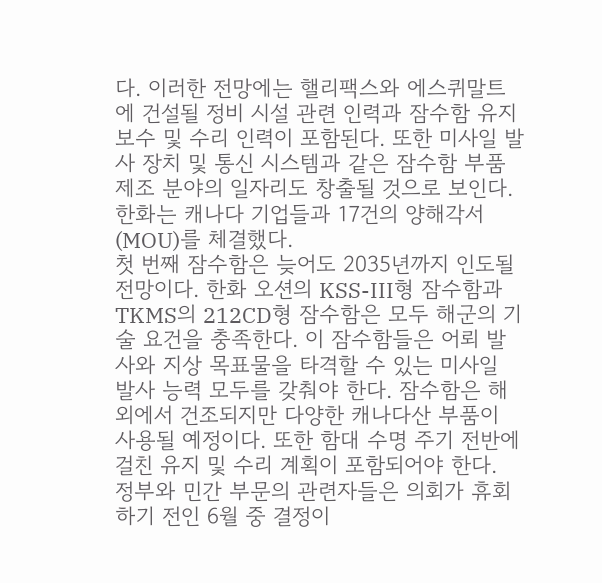다. 이러한 전망에는 핼리팩스와 에스퀴말트에 건설될 정비 시설 관련 인력과 잠수함 유지보수 및 수리 인력이 포함된다. 또한 미사일 발사 장치 및 통신 시스템과 같은 잠수함 부품 제조 분야의 일자리도 창출될 것으로 보인다.
한화는 캐나다 기업들과 17건의 양해각서(MOU)를 체결했다.
첫 번째 잠수함은 늦어도 2035년까지 인도될 전망이다. 한화 오션의 KSS-III형 잠수함과 TKMS의 212CD형 잠수함은 모두 해군의 기술 요건을 충족한다. 이 잠수함들은 어뢰 발사와 지상 목표물을 타격할 수 있는 미사일 발사 능력 모두를 갖춰야 한다. 잠수함은 해외에서 건조되지만 다양한 캐나다산 부품이 사용될 예정이다. 또한 함대 수명 주기 전반에 걸친 유지 및 수리 계획이 포함되어야 한다.
정부와 민간 부문의 관련자들은 의회가 휴회하기 전인 6월 중 결정이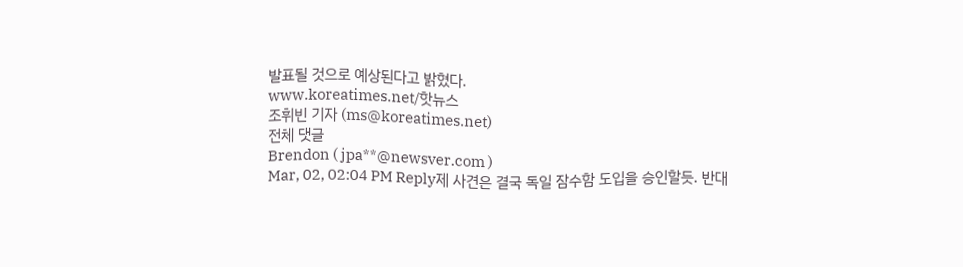발표될 것으로 예상된다고 밝혔다.
www.koreatimes.net/핫뉴스
조휘빈 기자 (ms@koreatimes.net)
전체 댓글
Brendon ( jpa**@newsver.com )
Mar, 02, 02:04 PM Reply제 사견은 결국 독일 잠수함 도입을 승인할듯. 반대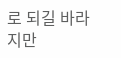로 되길 바라지만